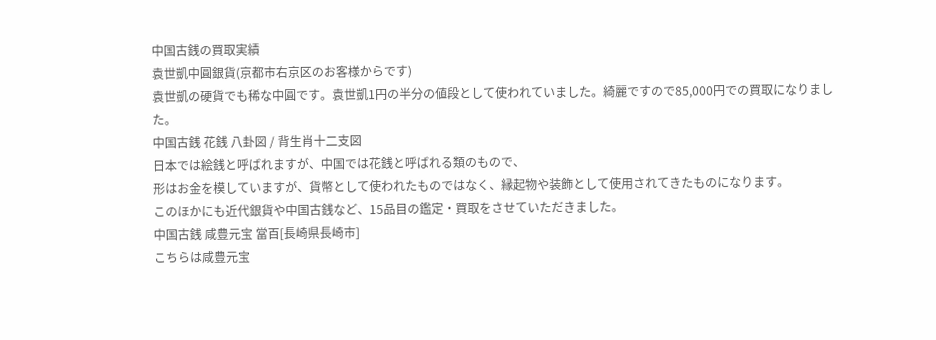中国古銭の買取実績
袁世凱中圓銀貨(京都市右京区のお客様からです)
袁世凱の硬貨でも稀な中圓です。袁世凱1円の半分の値段として使われていました。綺麗ですので85,000円での買取になりました。
中国古銭 花銭 八卦図 / 背生肖十二支図
日本では絵銭と呼ばれますが、中国では花銭と呼ばれる類のもので、
形はお金を模していますが、貨幣として使われたものではなく、縁起物や装飾として使用されてきたものになります。
このほかにも近代銀貨や中国古銭など、15品目の鑑定・買取をさせていただきました。
中国古銭 咸豊元宝 當百[長崎県長崎市]
こちらは咸豊元宝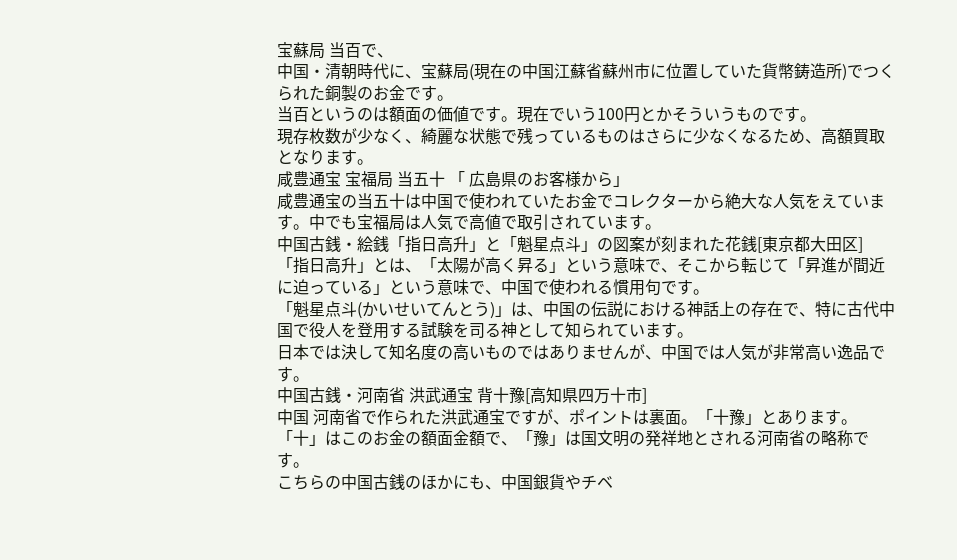宝蘇局 当百で、
中国・清朝時代に、宝蘇局(現在の中国江蘇省蘇州市に位置していた貨幣鋳造所)でつくられた銅製のお金です。
当百というのは額面の価値です。現在でいう100円とかそういうものです。
現存枚数が少なく、綺麗な状態で残っているものはさらに少なくなるため、高額買取となります。
咸豊通宝 宝福局 当五十 「 広島県のお客様から」
咸豊通宝の当五十は中国で使われていたお金でコレクターから絶大な人気をえています。中でも宝福局は人気で高値で取引されています。
中国古銭・絵銭「指日高升」と「魁星点斗」の図案が刻まれた花銭[東京都大田区]
「指日高升」とは、「太陽が高く昇る」という意味で、そこから転じて「昇進が間近に迫っている」という意味で、中国で使われる慣用句です。
「魁星点斗(かいせいてんとう)」は、中国の伝説における神話上の存在で、特に古代中国で役人を登用する試験を司る神として知られています。
日本では決して知名度の高いものではありませんが、中国では人気が非常高い逸品です。
中国古銭・河南省 洪武通宝 背十豫[高知県四万十市]
中国 河南省で作られた洪武通宝ですが、ポイントは裏面。「十豫」とあります。
「十」はこのお金の額面金額で、「豫」は国文明の発祥地とされる河南省の略称です。
こちらの中国古銭のほかにも、中国銀貨やチベ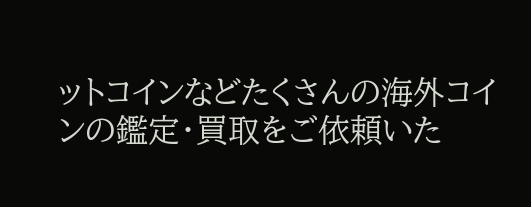ットコインなどたくさんの海外コインの鑑定・買取をご依頼いた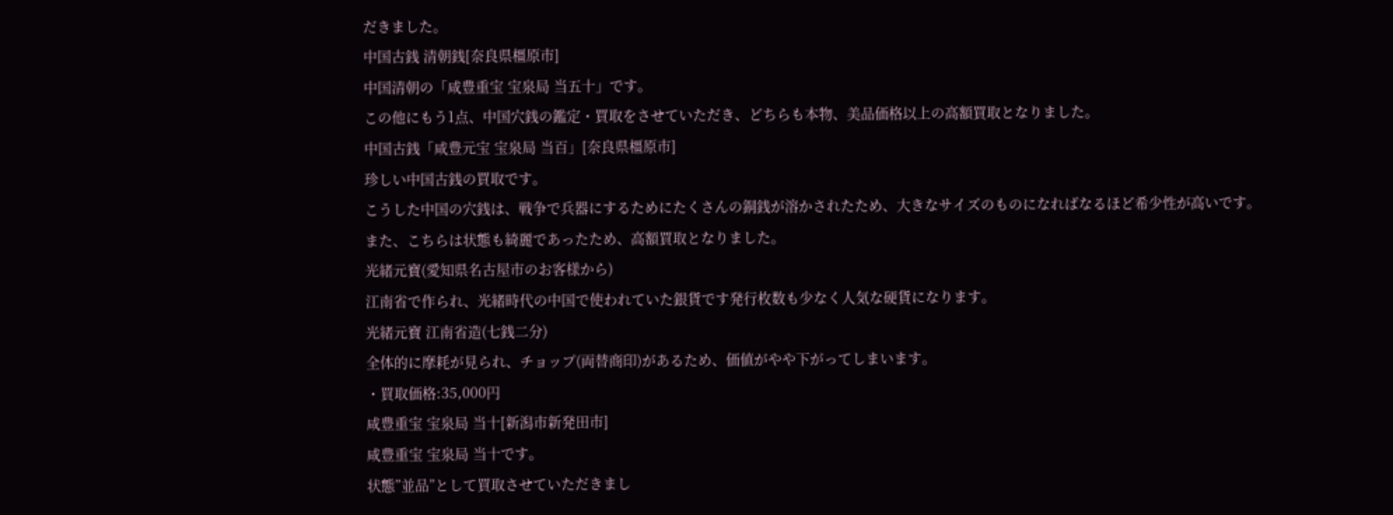だきました。
中国古銭 清朝銭[奈良県橿原市]
中国清朝の「咸豊重宝 宝泉局 当五十」です。
この他にもう1点、中国穴銭の鑑定・買取をさせていただき、どちらも本物、美品価格以上の高額買取となりました。
中国古銭「咸豊元宝 宝泉局 当百」[奈良県橿原市]
珍しい中国古銭の買取です。
こうした中国の穴銭は、戦争で兵器にするためにたくさんの銅銭が溶かされたため、大きなサイズのものになればなるほど希少性が高いです。
また、こちらは状態も綺麗であったため、高額買取となりました。
光緒元寶(愛知県名古屋市のお客様から)
江南省で作られ、光緒時代の中国で使われていた銀貨です発行枚数も少なく人気な硬貨になります。
光緒元寶 江南省造(七銭二分)
全体的に摩耗が見られ、チョップ(両替商印)があるため、価値がやや下がってしまいます。
・買取価格:35,000円
咸豊重宝 宝泉局 当十[新潟市新発田市]
咸豊重宝 宝泉局 当十です。
状態”並品”として買取させていただきまし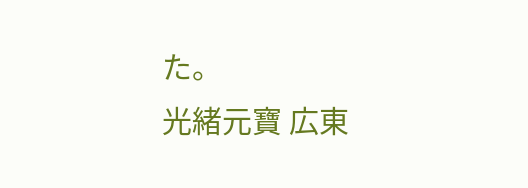た。
光緒元寶 広東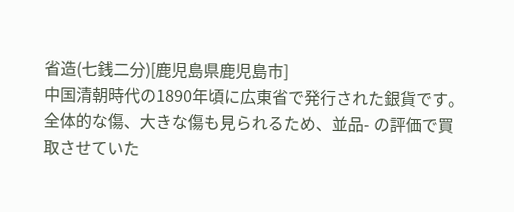省造(七銭二分)[鹿児島県鹿児島市]
中国清朝時代の1890年頃に広東省で発行された銀貨です。
全体的な傷、大きな傷も見られるため、並品- の評価で買取させていた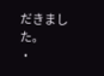だきました。
・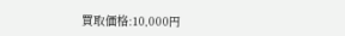買取価格:10,000円